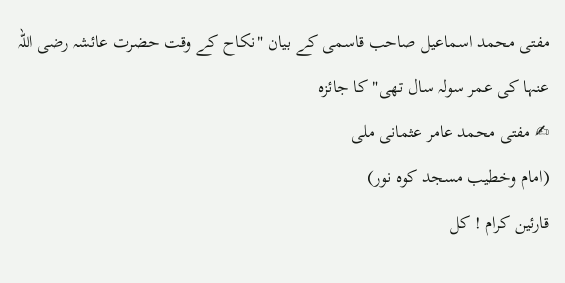مفتی محمد اسماعیل صاحب قاسمی کے بیان "نکاح کے وقت حضرت عائشہ رضی اللہ عنہا کی عمر سولہ سال تھی" کا جائزہ
✍ مفتی محمد عامر عثمانی ملی
(امام وخطیب مسجد کوہ نور)
قارئین کرام ! کل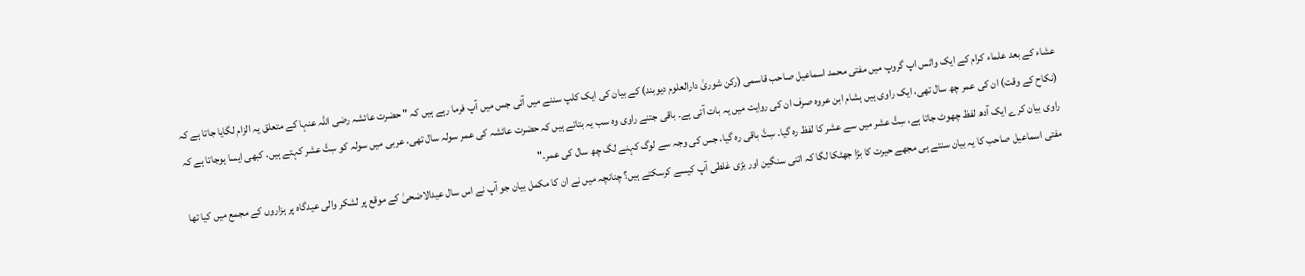عشاء کے بعد علماء کرام کے ایک واٹس اپ گروپ میں مفتی محمد اسماعیل صاحب قاسمی (رکن شوریٰ دارالعلوم دیوبند) کے بیان کی ایک کلپ سننے میں آئی جس میں آپ فرما رہے ہیں کہ " حضرت عائشہ رضی اللہ عنہا کے متعلق یہ الزام لگایا جاتا ہے کہ (نکاح کے وقت) ان کی عمر چھ سال تھی، ایک راوی ہیں ہشام ابن عروہ صرف ان کی روایت میں یہ بات آتی ہے۔ باقی جتنے راوی وہ سب یہ بتاتے ہیں کہ حضرت عائشہ کی عمر سولہ سال تھی، عربی میں سولہ کو سِتَّ عشر کہتے ہیں، کبھی ایسا ہوجاتا ہے کہ راوی بیان کرے ایک آدھ لفظ چھوٹ جاتا ہے، سِتَّ عشر میں سے عشر کا لفظ رہ گیا۔ سِتَّ باقی رہ گیا، جس کی وجہ سے لوگ کہنے لگ چھ سال کی عمر۔"
مفتی اسماعیل صاحب کا یہ بیان سنتے ہی مجھے حیرت کا بڑا جھٹکا لگا کہ اتنی سنگین اور بڑی غلطی آپ کیسے کرسکتے ہیں؟ چنانچہ میں نے ان کا مکمل بیان جو آپ نے اس سال عیدالاضحیٰ کے موقع پر لشکر والی عیدگاہ پر ہزاروں کے مجمع میں کیا تھا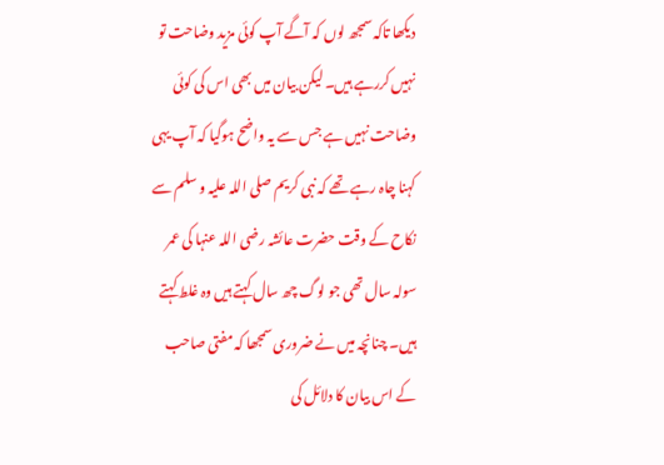دیکھا تاکہ سمجھ لوں کہ آگے آپ کوئی مزید وضاحت تو نہیں کررہے ہیں۔ لیکن بیان میں بھی اس کی کوئی وضاحت نہیں ہے جس سے یہ واضح ہوگیا کہ آپ یہی کہنا چاہ رہے تھے کہ نبی کریم صلی اللہ علیہ و سلم سے نکاح کے وقت حضرت عائشہ رضی اللہ عنہا کی عمر سولہ سال تھی جو لوگ چھ سال کہتے ہیں وہ غلط کہتے ہیں۔ چنانچہ میں نے ضروری سمجھا کہ مفتی صاحب کے اس بیان کا دلائل کی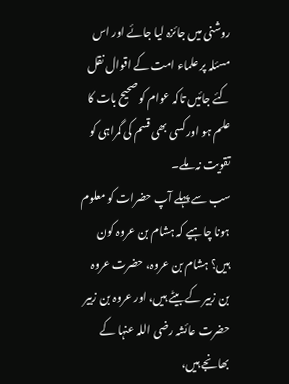روشنی میں جائزہ لیا جائے اور اس مسئلہ پر علماء امت کے اقوال نقل کئے جائیں تاکہ عوام کو صحیح بات کا علم ہو اور کسی بھی قسم کی گمراہی کو تقویت نہ ملے۔
سب سے پہلے آپ حضرات کو معلوم ہونا چاہیے کہ ہشام بن عروہ کون ہیں؟ ہشام بن عروہ، حضرت عروہ بن زبیر کے بیٹے ہیں، اور عروہ بن زبیر حضرت عائشہ رضی اللہ عنہا کے بھانجے ہیں،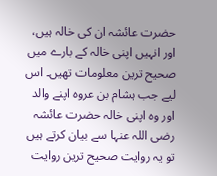حضرت عائشہ ان کی خالہ ہیں، اور انہیں اپنی خالہ کے بارے میں صحیح ترین معلومات تھیں۔ اس لیے جب ہشام بن عروہ اپنے والد اور وہ اپنی خالہ حضرت عائشہ رضی اللہ عنہا سے بیان کرتے ہیں تو یہ روایت صحیح ترین روایت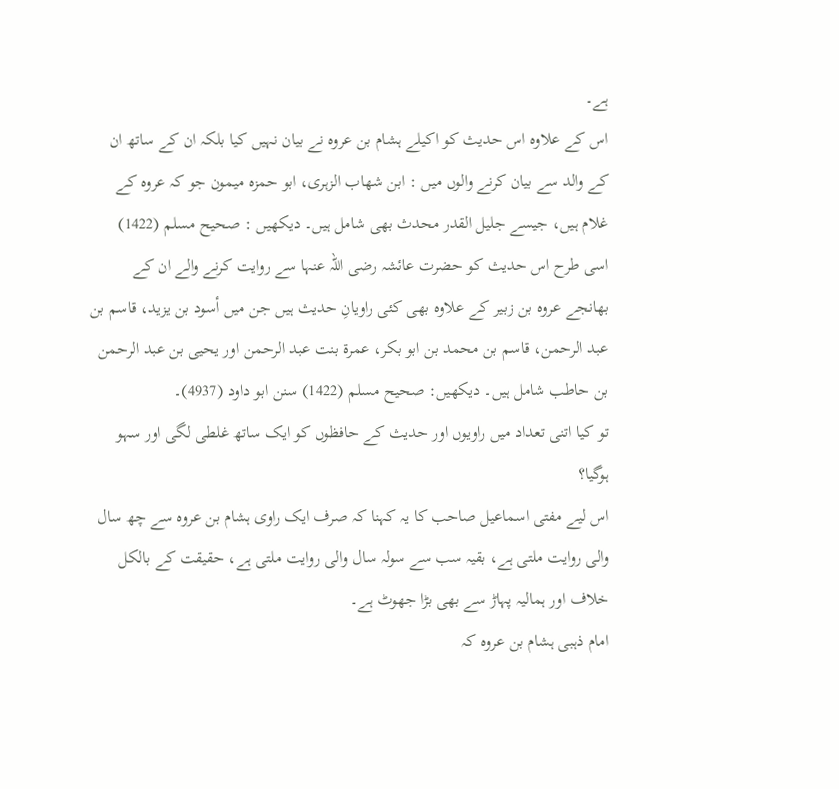ہے۔
اس كے علاوه اس حدیث کو اکیلے ہشام بن عروہ نے بیان نہیں کیا بلکہ ان کے ساتھ ان كے والد سے بيان كرنے والوں ميں : ابن شھاب الزہری، ابو حمزہ میمون جو کہ عروہ کے غلام ہیں، جيسے جلیل القدر محدث بھی شامل ہیں۔ ديکھیں : صحیح مسلم (1422)
اسى طرح اس حديث كو حضرت عائشہ رضی اللہ عنہا سے روايت كرنے والے ان كے بھانجے عروه بن زبير كے علاوه بھی کئی راويانِ حديث ہيں جن میں أسود بن یزید، قاسم بن عبد الرحمن، قاسم بن محمد بن ابو بکر، عمرۃ بنت عبد الرحمن اور یحیی بن عبد الرحمن بن حاطب شامل ہیں۔ ديکھیں: صحیح مسلم (1422) سنن ابو داود (4937)۔
تو كيا اتنى تعداد میں راويوں اور حديث كے حافظوں كو ايک ساتھ غلطى لگی اور سہو ہوگیا؟
اس لیے مفتی اسماعیل صاحب کا یہ کہنا کہ صرف ایک راوی ہشام بن عروہ سے چھ سال والی روایت ملتی ہے، بقیہ سب سے سولہ سال والی روایت ملتی ہے، حقیقت کے بالکل خلاف اور ہمالیہ پہاڑ سے بھی بڑا جھوٹ ہے۔
امام ذہبی ہشام بن عروہ كہ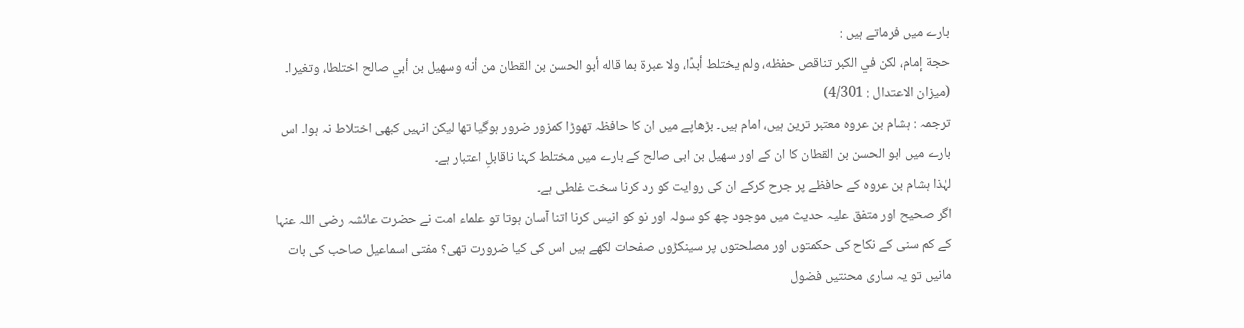بارے ميں فرماتے ہیں :
حجة إمام، لكن في الكبر تناقص حفظه، ولم يختلط أبدًا، ولا عبرة بما قاله أبو الحسن بن القطان من أنه وسهيل بن أبي صالح اختلطا، وتغيرا۔ (میزان الاعتدال : 4/301)
ترجمہ : ہشام بن عروہ معتبر ترين ہیں، امام ہیں۔ بڑھاپے میں ان کا حافظہ تھوڑا كمزور ضرور ہوگیا تھا لیکن انہیں کبھی اختلاط نہ ہوا۔ اس بارے میں ابو الحسن بن القطان کا ان کے اور سھیل بن ابی صالح کے بارے میں مختلط کہنا ناقابلِ اعتبار ہے۔
لہٰذا ہشام بن عروہ کے حافظے پر جرح کرکے ان كى روایت کو رد کرنا سخت غلطی ہے۔
اگر صحیح اور متفق علیہ حدیث میں موجود چھ کو سولہ اور نو کو انیس کرنا اتنا آسان ہوتا تو علماء امت نے حضرت عائشہ رضی اللہ عنہا کے کم سنی کے نکاح کی حکمتوں اور مصلحتوں پر سینکڑوں صفحات لکھے ہیں اس کی کیا ضرورت تھی؟ مفتی اسماعیل صاحب کی بات مانیں تو یہ ساری محنتیں فضول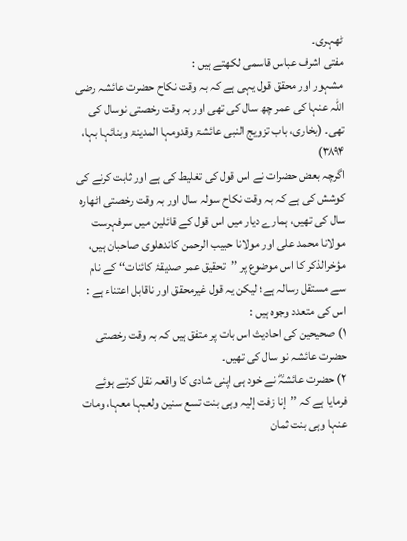ٹھہری۔
مفتی اشرف عباس قاسمی لکھتے ہیں :
مشہور اور محقق قول یہی ہے کہ بہ وقت نکاح حضرت عائشہ رضی اللہ عنہا کی عمر چھ سال کی تھی اور بہ وقت رخصتی نوسال کی تھی۔ (بخاری، باب تزویج النبی عائشۃ وقدومہا المدینۃ وبنائہا بہا، ۳۸۹۴)
اگرچہ بعض حضرات نے اس قول کی تغلیط کی ہے اور ثابت کرنے کی کوشش کی ہے کہ بہ وقت نکاح سولہ سال اور بہ وقت رخصتی اٹھارہ سال کی تھیں، ہمارے دیار میں اس قول کے قائلین میں سرفہرست مولانا محمد علی اور مولانا حبیب الرحمن کاندھلوی صاحبان ہیں، مؤخرالذکر کا اس موضوع پر ’’تحقیق عمر صدیقۂ کائنات‘‘ کے نام سے مستقل رسالہ ہے؛ لیکن یہ قول غیرمحقق اور ناقابل اعتناء ہے : اس کی متعدد وجوہ ہیں :
۱) صحیحین کی احادیث اس بات پر متفق ہیں کہ بہ وقت رخصتی حضرت عائشہ نو سال کی تھیں۔
۲) حضرت عائشہؓ نے خود ہی اپنی شادی کا واقعہ نقل کرتے ہوئے فرمایا ہے کہ ’’إنا زفت إلیہ وہی بنت تسع سنین ولعبہا معہا، ومات عنہا وہی بنت ثمان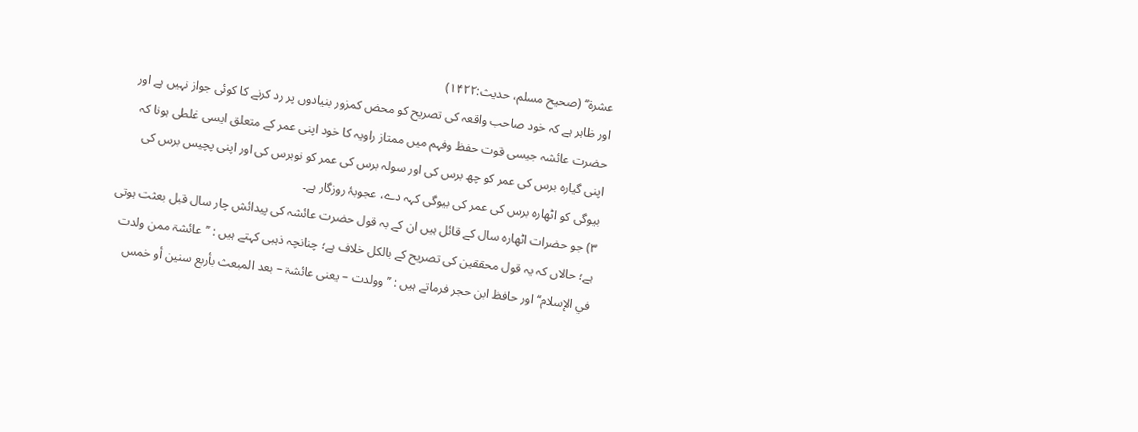عشرۃ‘‘ (صحیح مسلم، حدیث:۱۴۲۲)
اور ظاہر ہے کہ خود صاحب واقعہ کی تصریح کو محض کمزور بنیادوں پر رد کرنے کا کوئی جواز نہیں ہے اور حضرت عائشہ جیسی قوت حفظ وفہم میں ممتاز راویہ کا خود اپنی عمر کے متعلق ایسی غلطی ہونا کہ اپنی گیارہ برس کی عمر کو چھ برس کی اور سولہ برس کی عمر کو نوبرس کی اور اپنی پچیس برس کی بیوگی کو اٹھارہ برس کی عمر کی بیوگی کہہ دے، عجوبۂ روزگار ہے۔
۳) جو حضرات اٹھارہ سال کے قائل ہیں ان کے بہ قول حضرت عائشہ کی پیدائش چار سال قبل بعثت ہوتی ہے؛ حالاں کہ یہ قول محققین کی تصریح کے بالکل خلاف ہے؛ چنانچہ ذہبی کہتے ہیں : ’’عائشۃ ممن ولدت في الإسلام‘‘ اور حافظ ابن حجر فرماتے ہیں : ’’وولدت – یعنی عائشۃ – بعد المبعث بأربع سنین أو خمس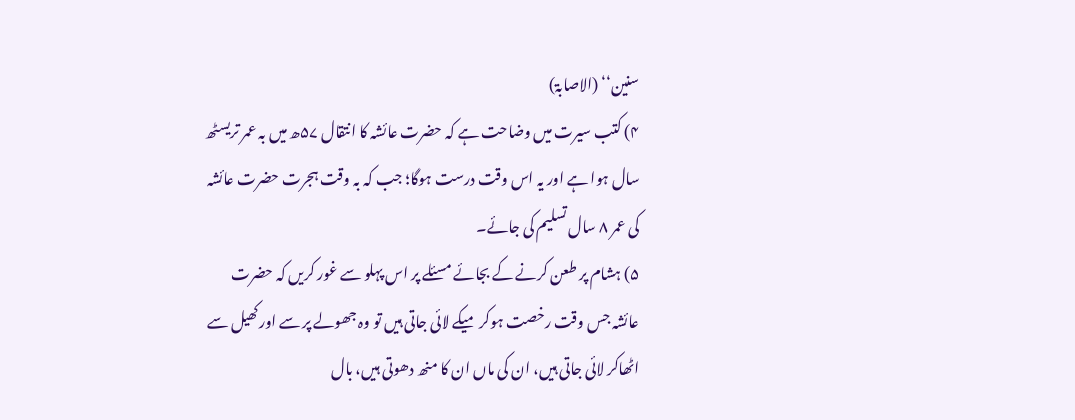سنین‘‘ (الاصابۃ)
۴) کتب سیرت میں وضاحت ہے کہ حضرت عائشہ کا انتقال ۵۷ھ میں بہ عمر تریسٹھ سال ہوا ہے اور یہ اس وقت درست ہوگا؛ جب کہ بہ وقت ہجرت حضرت عائشہ کی عمر ۸ سال تسلیم کی جائے۔
۵) ہشام پر طعن کرنے کے بجائے مسئلے پر اس پہلو سے غور کریں کہ حضرت عائشہ جس وقت رخصت ہوکر میکے لائی جاتی ہیں تو وہ جھولے پر سے اورکھیل سے اٹھاکر لائی جاتی ہیں، ان کی ماں ان کا منھ دھوتی ہیں، بال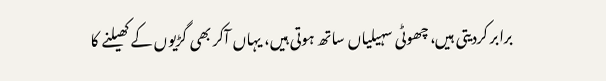برابر کردیتی ہیں، چھوٹی سہیلیاں ساتھ ہوتی ہیں، یہاں آکر بھی گڑیوں کے کھیلنے کا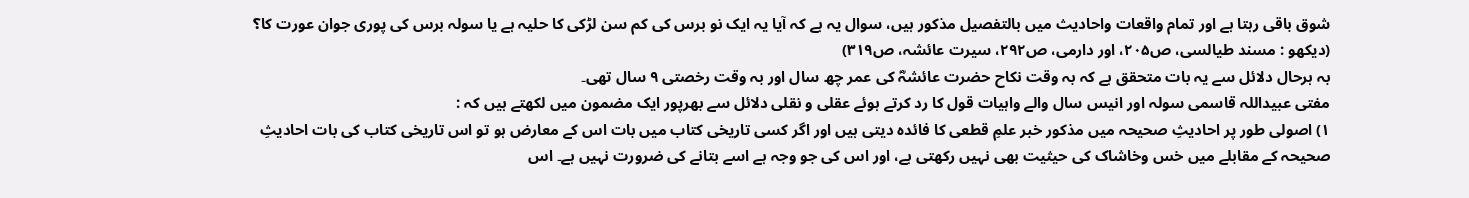شوق باقی رہتا ہے اور تمام واقعات واحادیث میں بالتفصیل مذکور ہیں، سوال یہ ہے کہ آیا یہ ایک نو برس کی کم سن لڑکی کا حلیہ ہے یا سولہ برس کی پوری جوان عورت کا؟ (دیکھو : مسند طیالسی، ص۲۰۵، اور دارمی، ص۲۹۲، سیرت عائشہ، ص۳۱۹)
بہ ہرحال دلائل سے یہ بات متحقق ہے کہ بہ وقت نکاح حضرت عائشہؓ کی عمر چھ سال اور بہ وقت رخصتی ۹ سال تھی۔
مفتی عبیداللہ قاسمی سولہ اور انیس سال والے واہیات قول کا رد کرتے ہوئے عقلی و نقلی دلائل سے بھرپور ایک مضمون میں لکھتے ہیں کہ :
١) اصولی طور پر احادیثِ صحیحہ میں مذکور خبر علمِ قطعی کا فائدہ دیتی ہیں اور اگر کسی تاریخی کتاب میں بات اس کے معارض ہو تو اس تاریخی کتاب کی بات احادیثِ صحیحہ کے مقابلے میں خس وخاشاک کی حیثیت بھی نہیں رکھتی ہے، اور اس کی جو وجہ ہے اسے بتانے کی ضرورت نہیں ہے۔ اس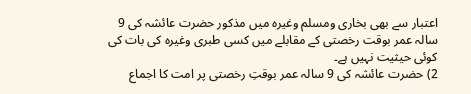اعتبار سے بھی بخاری ومسلم وغیرہ میں مذکور حضرت عائشہ کی 9 سالہ عمر بوقت رخصتی کے مقابلے میں کسی طبری وغیرہ کی بات کی کوئی حیثیت نہیں ہے۔
2) حضرت عائشہ کی 9 سالہ عمر بوقتِ رخصتی پر امت کا اجماع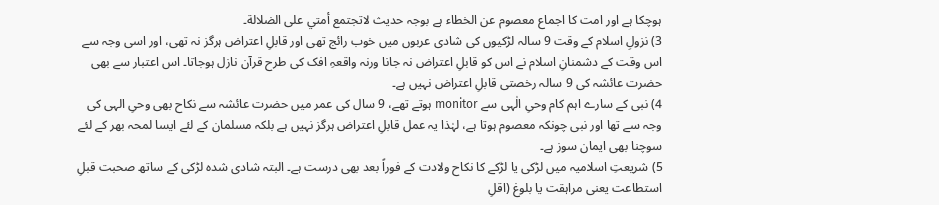ہوچکا ہے اور امت کا اجماع معصوم عن الخطاء ہے بوجہ حدیث لاتجتمع أمتي على الضلالة۔
3) نزولِ اسلام کے وقت 9 سالہ لڑکیوں کی شادی عربوں میں خوب رائج تھی اور قابلِ اعتراض ہرگز نہ تھی، اور اسی وجہ سے اس وقت کے دشمنانِ اسلام نے اس کو قابلِ اعتراض نہ جانا ورنہ واقعہِ افک کی طرح قرآن نازل ہوجاتا۔ اس اعتبار سے بھی حضرت عائشہ کی 9 سالہ رخصتی قابلِ اعتراض نہیں ہے۔
4) نبی کے سارے اہم کام وحیِ الٰہی سے monitor ہوتے تھے، 9 سال کی عمر میں حضرت عائشہ سے نکاح بھی وحیِ الہی کی وجہ سے تھا اور نبی چونکہ معصوم ہوتا ہے، لہٰذا یہ عمل قابلِ اعتراض ہرگز نہیں ہے بلکہ مسلمان کے لئے ایسا لمحہ بھر کے لئے سوچنا بھی ایمان سوز ہے۔
5) شریعتِ اسلامیہ میں لڑکی یا لڑکے کا نکاح ولادت کے فوراً بعد بھی درست ہے۔ البتہ شادی شدہ لڑکی کے ساتھ صحبت قبلِ استطاعت یعنی مراہقت یا بلوغ (اقلِ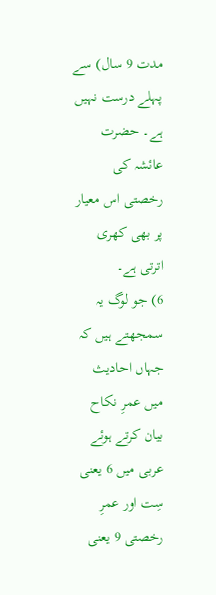مدت 9 سال) سے پہلے درست نہیں ہے۔ حضرت عائشہ کی رخصتی اس معیار پر بھی کھری اترتی ہے۔
6) جو لوگ یہ سمجھتے ہیں کہ جہاں احادیث میں عمرِ نکاح بیان کرتے ہوئے عربی میں 6 یعنی سِت اور عمرِ رخصتی 9 یعنی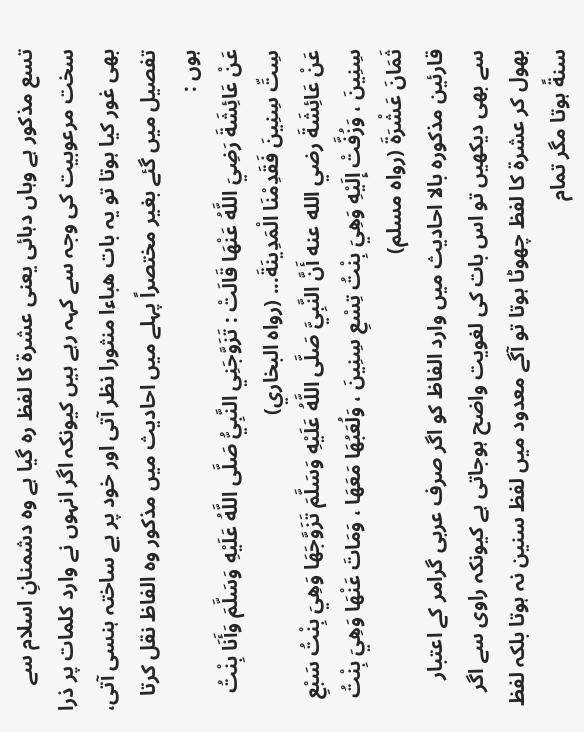تسع مذکور ہے وہاں دہائی یعنی عشرۃ کا لفظ رہ گیا ہے وہ دشمنانِ اسلام سے سخت مرعوبیت کی وجہ سے کہہ رہے ہیں کیونکہ اگر انہوں نے وارد کلمات پر ذرا بھی غور کیا ہوتا تو یہ بات هباءا منثورا نظر آتی اور خود پر بے ساختہ ہنسی آتی، تفصیل میں گئے بغیر مختصراً پہلے میں احادیث میں مذکور وہ الفاظ نقل کرتا ہوں :
عَنْ عَائِشَةَ رَضِيَ اللَّهُ عَنْهَا قَالَتْ : تَزَوَّجَنِي النَّبِيُّ صَلَّى اللَّهُ عَلَيْهِ وَسَلَّمَ وَأَنَا بِنْتُ سِتِّ سِنِينَ فَقَدِمْنَا الْمَدِينَةَ... (رواه البخاري)
عَنْ عَائِشَةَ رضي الله عنه أَنَّ النَّبِيَّ صَلَّى اللَّهُ عَلَيْهِ وَسَلَّمَ تَزَوَّجَهَا وَهِيَ بِنْتُ سَبْعِ سِنِينَ ، وَزُفَّتْ إِلَيْهِ وَهِيَ بِنْتُ تِسْعِ سِنِينَ ، وَلُعَبُهَا مَعَهَا ، وَمَاتَ عَنْهَا وَهِيَ بِنْتُ ثَمَانَ عَشْرَةَ (رواه مسلم)
قارئین مذکورہ بالا احادیث میں وارد الفاظ کو اگر صرف عربی گرامر کے اعتبار سے بھی دیکھیں تو اس بات کی لغویت واضح ہوجاتی ہے کیونکہ راوی سے اگر بھول کر عشرة کا لفظ چھوٹا ہوتا تو آگے معدود میں لفظ سنين نہ ہوتا بلکہ لفظ سنةً ہوتا مگر تمام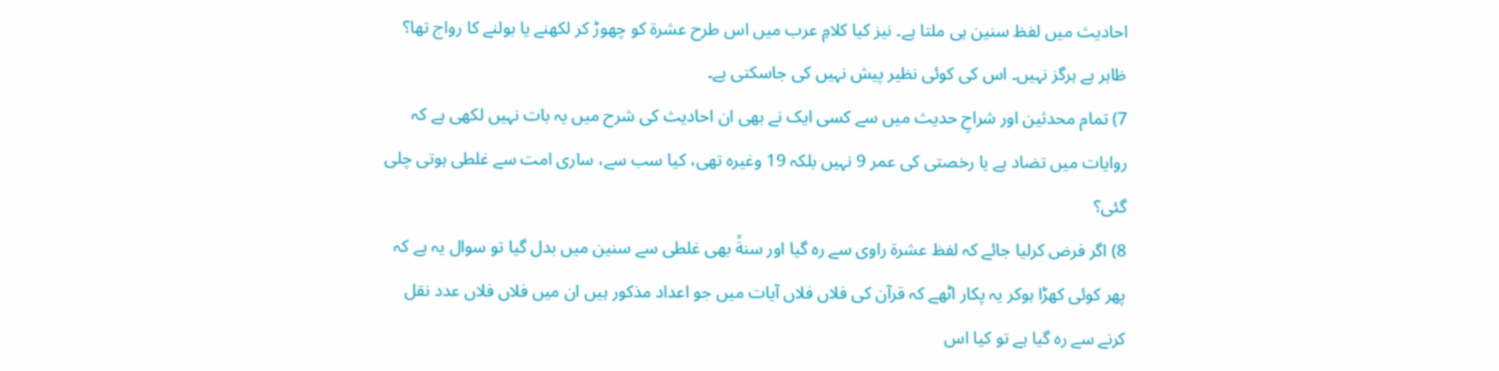احادیث میں لفظ سنين ہی ملتا ہے۔ نیز کیا کلامِ عرب میں اس طرح عشرة کو چھوڑ کر لکھنے یا بولنے کا رواج تھا؟ ظاہر ہے ہرگز نہیں۔ اس کی کوئی نظیر پیش نہیں کی جاسکتی ہے۔
7) تمام محدثین اور شراحِ حدیث میں سے کسی ایک نے بھی ان احادیث کی شرح میں یہ بات نہیں لکھی ہے کہ روایات میں تضاد ہے یا رخصتی کی عمر 9 نہیں بلکہ 19 وغیرہ تھی، کیا سب سے، ساری امت سے غلطی ہوتی چلی گئی؟
8) اگر فرض کرلیا جائے کہ لفظ عشرة راوی سے رہ گیا اور سنةً بھی غلطی سے سنين میں بدل گیا تو سوال یہ ہے کہ پھر کوئی کھڑا ہوکر یہ پکار اٹھے کہ قرآن کی فلاں فلاں آیات میں جو اعداد مذکور ہیں ان میں فلاں فلاں عدد نقل کرنے سے رہ گیا ہے تو کیا اس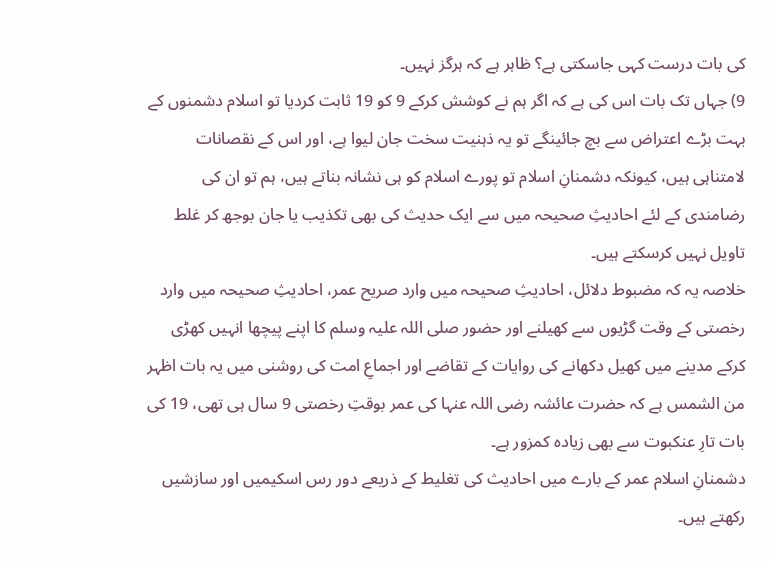کی بات درست کہی جاسکتی ہے؟ ظاہر ہے کہ ہرگز نہیں۔
9) جہاں تک بات اس کی ہے کہ اگر ہم نے کوشش کرکے 9 کو 19 ثابت کردیا تو اسلام دشمنوں کے بہت بڑے اعتراض سے بچ جائینگے تو یہ ذہنیت سخت جان لیوا ہے، اور اس کے نقصانات لامتناہی ہیں، کیونکہ دشمنانِ اسلام تو پورے اسلام کو ہی نشانہ بناتے ہیں، ہم تو ان کی رضامندی کے لئے احادیثِ صحیحہ میں سے ایک حدیث کی بھی تکذیب یا جان بوجھ کر غلط تاویل نہیں کرسکتے ہیں۔
خلاصہ یہ کہ مضبوط دلائل، احادیثِ صحیحہ میں وارد صریح عمر، احادیثِ صحیحہ میں وارد رخصتی کے وقت گڑیوں سے کھیلنے اور حضور صلی اللہ علیہ وسلم کا اپنے پیچھا انہیں کھڑی کرکے مدینے میں کھیل دکھانے کی روایات کے تقاضے اور اجماعِ امت کی روشنی میں یہ بات اظہر من الشمس ہے کہ حضرت عائشہ رضی اللہ عنہا کی عمر بوقتِ رخصتی 9 سال ہی تھی، 19 کی بات تارِ عنکبوت سے بھی زیادہ کمزور ہے۔
دشمنانِ اسلام عمر کے بارے میں احادیث کی تغلیط کے ذریعے دور رس اسکیمیں اور سازشیں رکھتے ہیں۔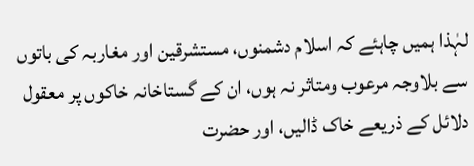لہٰذا ہمیں چاہئے کہ اسلام دشمنوں، مستشرقین اور مغاربہ کی باتوں سے بلاوجہ مرعوب ومتاثر نہ ہوں، ان کے گستاخانہ خاکوں پر معقول دلائل کے ذریعے خاک ڈالیں، اور حضرت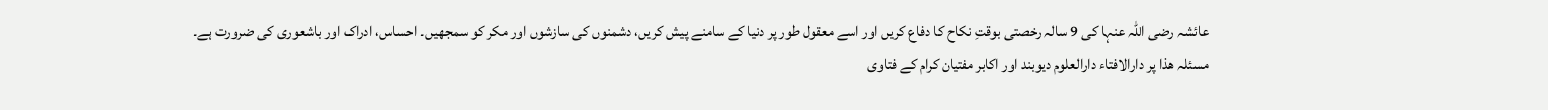عائشہ رضی اللہ عنہا کی 9 سالہ رخصتی بوقتِ نکاح کا دفاع کریں اور اسے معقول طور پر دنیا کے سامنے پیش کریں، دشمنوں کی سازشوں اور مکر کو سمجھیں۔ احساس، ادراک اور باشعوری کی ضرورت ہے۔
مسئلہ ھذا پر دارالافتاء دارالعلوم دیوبند اور اکابر مفتیان کرام کے فتاوی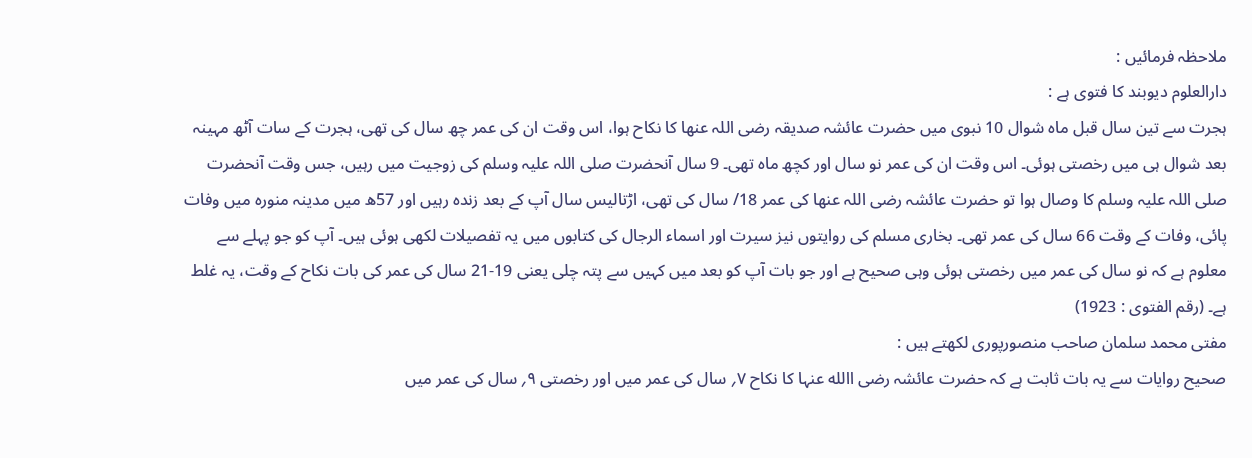ملاحظہ فرمائیں :
دارالعلوم دیوبند کا فتوی ہے :
ہجرت سے تین سال قبل ماہ شوال 10 نبوی میں حضرت عائشہ صدیقہ رضی اللہ عنھا کا نکاح ہوا، اس وقت ان کی عمر چھ سال کی تھی، ہجرت کے سات آٹھ مہینہ بعد شوال ہی میں رخصتی ہوئی۔ اس وقت ان کی عمر نو سال اور کچھ ماہ تھی۔ 9 سال آنحضرت صلی اللہ علیہ وسلم کی زوجیت میں رہیں، جس وقت آنحضرت صلی اللہ علیہ وسلم کا وصال ہوا تو حضرت عائشہ رضی اللہ عنھا کی عمر 18/ سال کی تھی، اڑتالیس سال آپ کے بعد زندہ رہیں اور 57ھ میں مدینہ منورہ میں وفات پائی، وفات کے وقت 66 سال کی عمر تھی۔ بخاری مسلم کی روایتوں نیز سیرت اور اسماء الرجال کی کتابوں میں یہ تفصیلات لکھی ہوئی ہیں۔ آپ کو جو پہلے سے معلوم ہے کہ نو سال کی عمر میں رخصتی ہوئی وہی صحیح ہے اور جو بات آپ کو بعد میں کہیں سے پتہ چلی یعنی 19-21 سال کی عمر کی بات نکاح کے وقت، یہ غلط ہے۔ (رقم الفتوی : 1923)
مفتی محمد سلمان صاحب منصورپوری لکھتے ہیں :
صحیح روایات سے یہ بات ثابت ہے کہ حضرت عائشہ رضی االله عنہا کا نکاح ۷؍ سال کی عمر میں اور رخصتی ۹؍ سال کی عمر میں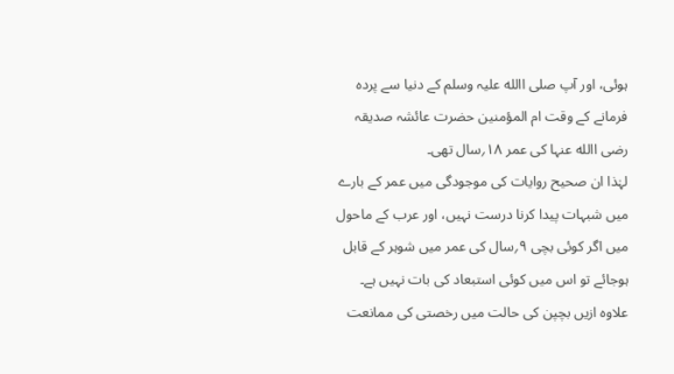ہوئی، اور آپ صلی االله علیہ وسلم کے دنیا سے پردہ فرمانے کے وقت ام المؤمنین حضرت عائشہ صدیقہ رضی االله عنہا کی عمر ۱۸؍سال تھی۔
لہٰذا ان صحیح روایات کی موجودگی میں عمر کے بارے میں شبہات پیدا کرنا درست نہیں، اور عرب کے ماحول میں اگر کوئی بچی ۹؍سال کی عمر میں شوہر کے قابل ہوجائے تو اس میں کوئی استبعاد کی بات نہیں ہے۔ علاوہ ازیں بچپن کی حالت میں رخصتی کی ممانعت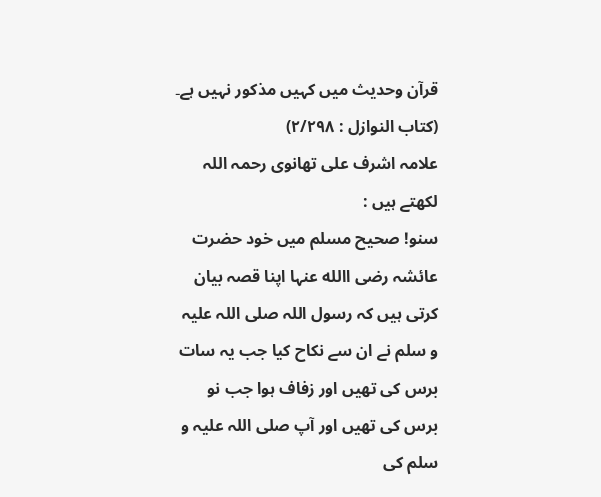قرآن وحدیث میں کہیں مذکور نہیں ہے۔ (کتاب النوازل : ٢/٢٩٨)
علامہ اشرف علی تھانوی رحمہ اللہ لکھتے ہیں :
سنو! صحیح مسلم میں خود حضرت عائشہ رضی االله عنہا اپنا قصہ بیان کرتی ہیں کہ رسول اللہ صلی اللہ علیہ و سلم نے ان سے نکاح کیا جب یہ سات برس کی تھیں اور زفاف ہوا جب نو برس کی تھیں اور آپ صلی اللہ علیہ و سلم کی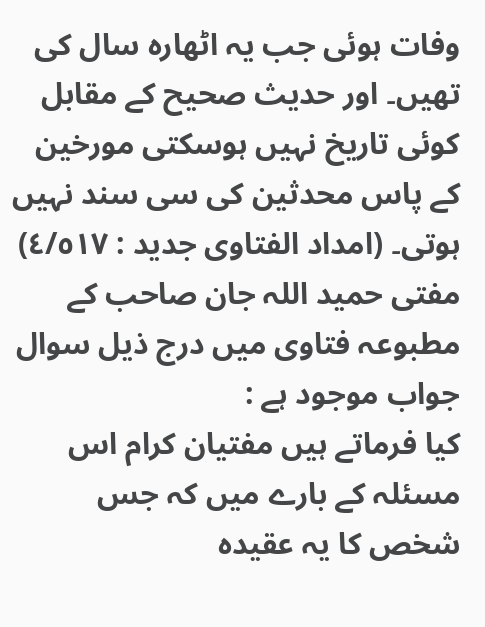وفات ہوئی جب یہ اٹھارہ سال کی تھیں۔ اور حدیث صحیح کے مقابل کوئی تاریخ نہیں ہوسکتی مورخین کے پاس محدثین کی سی سند نہیں ہوتی۔ (امداد الفتاوی جدید : ٤/٥١٧)
مفتی حمید اللہ جان صاحب کے مطبوعہ فتاوی میں درج ذیل سوال جواب موجود ہے :
کیا فرماتے ہیں مفتیان کرام اس مسئلہ کے بارے میں کہ جس شخص کا یہ عقیدہ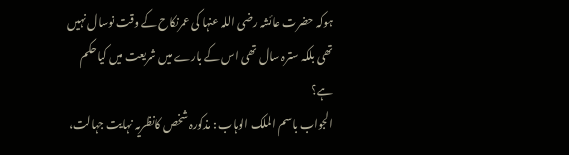ہوکہ حضرت عائشہ رضی اللہ عنہا کی عمرنکاح کے وقت نوسال نہیں تھی بلکہ سترہ سال تھی اس کے بارے میں شریعت میں کیاحکم ہے؟
الجواب باسم الملک الوہاب : مذکورہ شخص کانظریہ نہایت جہالت،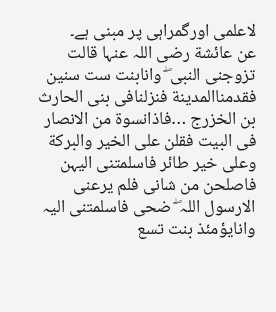لاعلمی اورگمراہی پر مبنی ہے۔
عن عائشة رضی اللہ عنہا قالت تزوجنی النبی ۖ وانابنت ست سنین فقدمناالمدینة فنزلنافی بنی الحارث بن الخزرج …فاذانسوة من الانصار فی البیت فقلن علی الخیر والبرکة وعلی خیر طائر فاسلمتنی الیہن فاصلحن من شانی فلم یرعنی الارسول اللہ ۖ ضحی فاسلمتنی الیہ وانایؤمئذ بنت تسع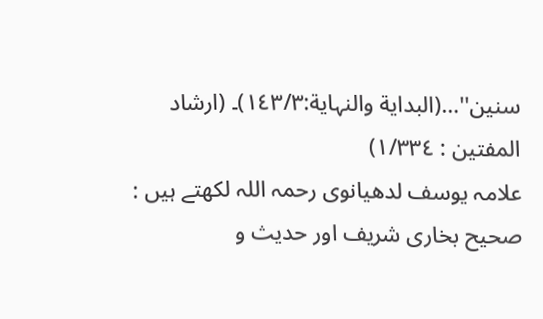سنین''…(البدایة والنہایة:١٤٣/٣)۔ (ارشاد المفتین : ١/٣٣٤)
علامہ یوسف لدھیانوی رحمہ اللہ لکھتے ہیں :
صحیح بخاری شریف اور حدیث و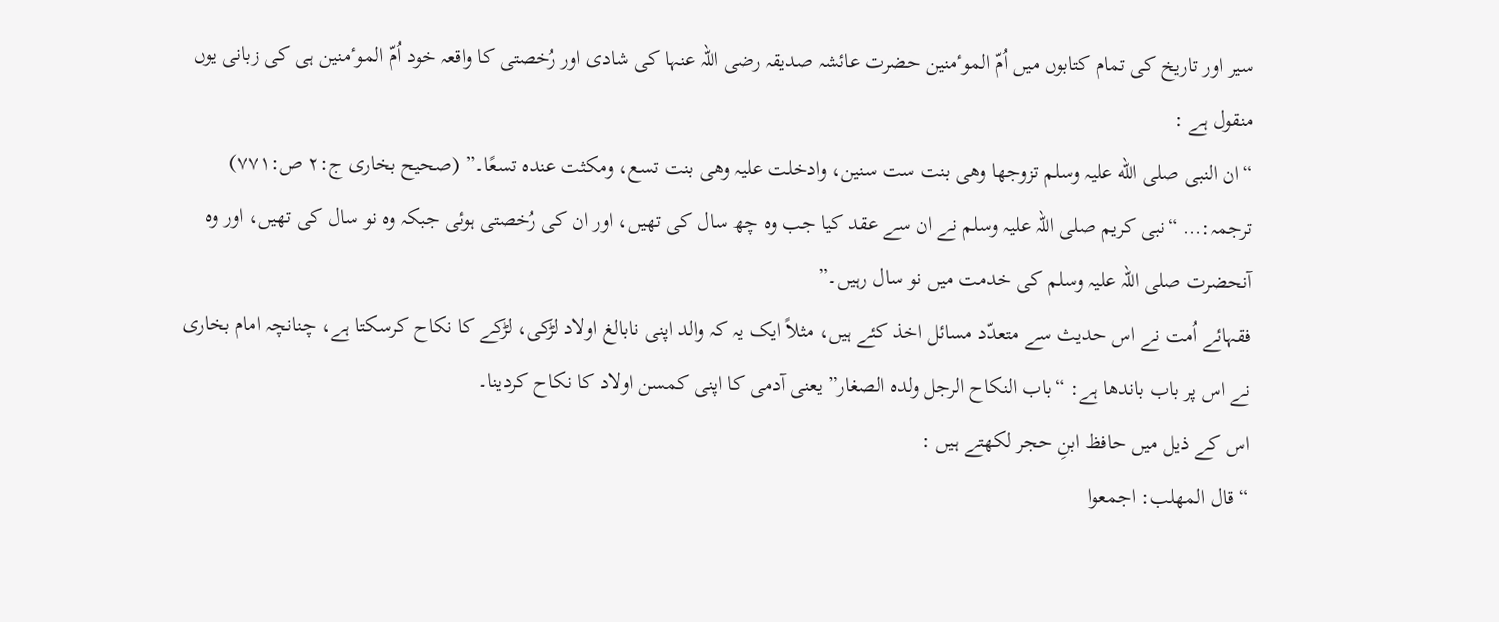سیر اور تاریخ کی تمام کتابوں میں اُمّ الموٴمنین حضرت عائشہ صدیقہ رضی اللہ عنہا کی شادی اور رُخصتی کا واقعہ خود اُمّ الموٴمنین ہی کی زبانی یوں منقول ہے :
“ان النبی صلی الله علیہ وسلم تزوجھا وھی بنت ست سنین، وادخلت علیہ وھی بنت تسع، ومکثت عندہ تسعًا۔” (صحیح بخاری ج:۲ ص:۷۷۱)
ترجمہ:… “نبی کریم صلی اللہ علیہ وسلم نے ان سے عقد کیا جب وہ چھ سال کی تھیں، اور ان کی رُخصتی ہوئی جبکہ وہ نو سال کی تھیں، اور وہ آنحضرت صلی اللہ علیہ وسلم کی خدمت میں نو سال رہیں۔”
فقہائے اُمت نے اس حدیث سے متعدّد مسائل اخذ کئے ہیں، مثلاً ایک یہ کہ والد اپنی نابالغ اولاد لڑکی، لڑکے کا نکاح کرسکتا ہے، چنانچہ امام بخاری نے اس پر باب باندھا ہے: “باب النکاح الرجل ولدہ الصغار” یعنی آدمی کا اپنی کمسن اولاد کا نکاح کردینا۔
اس کے ذیل میں حافظ ابنِ حجر لکھتے ہیں :
“قال المھلب: اجمعوا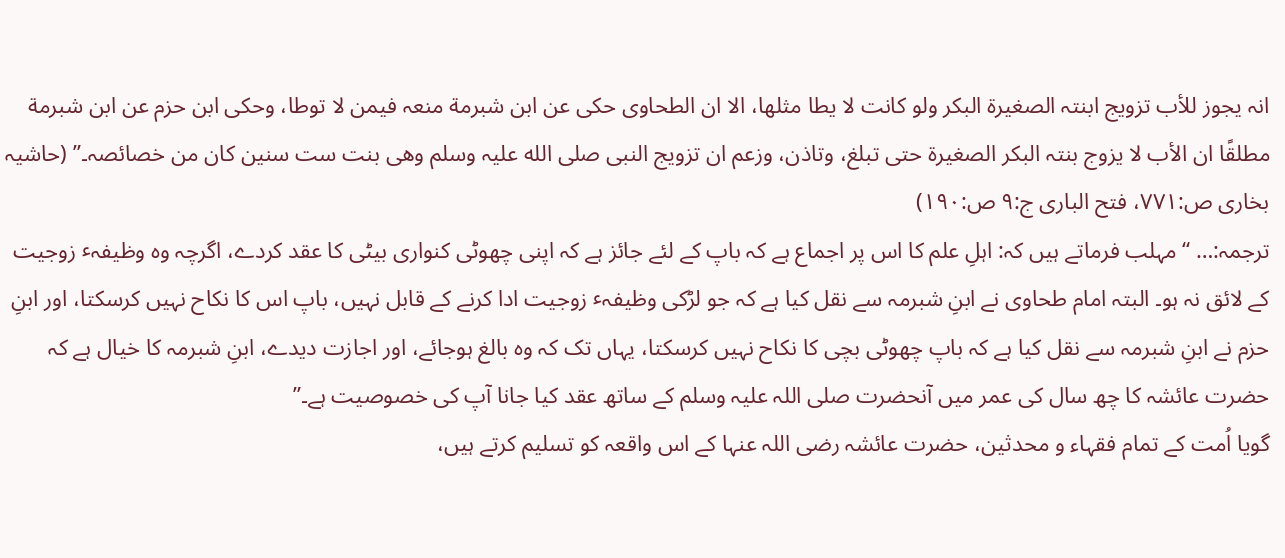انہ یجوز للأب تزویج ابنتہ الصغیرة البکر ولو کانت لا یطا مثلھا، الا ان الطحاوی حکی عن ابن شبرمة منعہ فیمن لا توطا، وحکی ابن حزم عن ابن شبرمة مطلقًا ان الأب لا یزوج بنتہ البکر الصغیرة حتی تبلغ، وتاذن، وزعم ان تزویج النبی صلی الله علیہ وسلم وھی بنت ست سنین کان من خصائصہ۔” (حاشیہ بخاری ص:۷۷۱، فتح الباری ج:۹ ص:۱۹۰)
ترجمہ:… “مہلب فرماتے ہیں کہ: اہلِ علم کا اس پر اجماع ہے کہ باپ کے لئے جائز ہے کہ اپنی چھوٹی کنواری بیٹی کا عقد کردے، اگرچہ وہ وظیفہٴ زوجیت کے لائق نہ ہو۔ البتہ امام طحاوی نے ابنِ شبرمہ سے نقل کیا ہے کہ جو لڑکی وظیفہٴ زوجیت ادا کرنے کے قابل نہیں، باپ اس کا نکاح نہیں کرسکتا، اور ابنِ حزم نے ابنِ شبرمہ سے نقل کیا ہے کہ باپ چھوٹی بچی کا نکاح نہیں کرسکتا، یہاں تک کہ وہ بالغ ہوجائے، اور اجازت دیدے، ابنِ شبرمہ کا خیال ہے کہ حضرت عائشہ کا چھ سال کی عمر میں آنحضرت صلی اللہ علیہ وسلم کے ساتھ عقد کیا جانا آپ کی خصوصیت ہے۔”
گویا اُمت کے تمام فقہاء و محدثین، حضرت عائشہ رضی اللہ عنہا کے اس واقعہ کو تسلیم کرتے ہیں،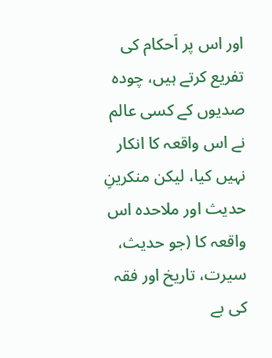اور اس پر اَحکام کی تفریع کرتے ہیں، چودہ صدیوں کے کسی عالم نے اس واقعہ کا انکار نہیں کیا، لیکن منکرینِ حدیث اور ملاحدہ اس واقعہ کا (جو حدیث، سیرت، تاریخ اور فقہ کی بے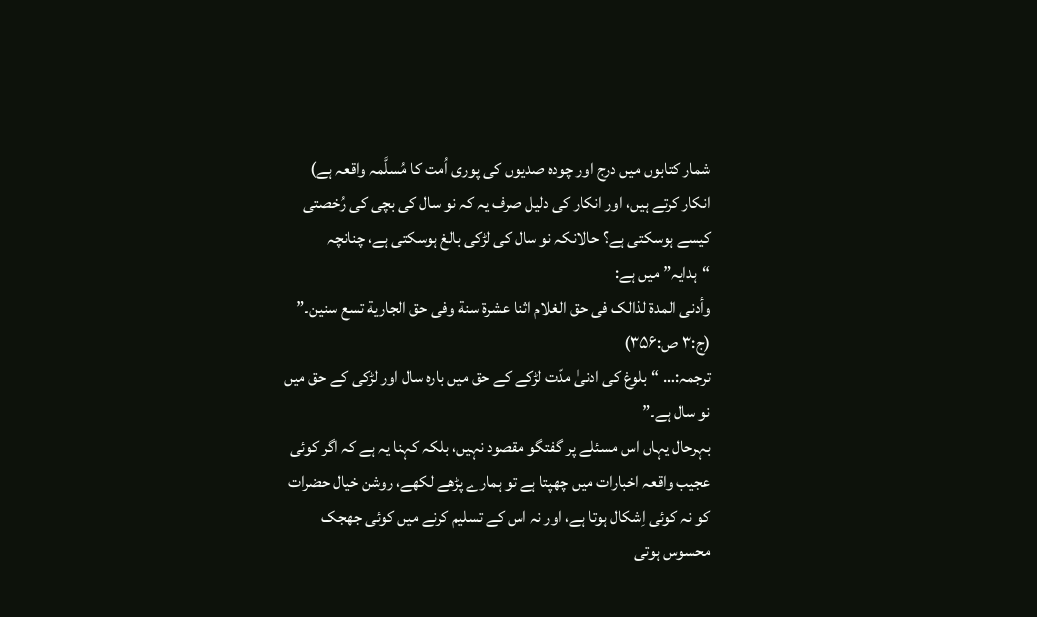شمار کتابوں میں درج اور چودہ صدیوں کی پوری اُمت کا مُسلَّمہ واقعہ ہے) انکار کرتے ہیں، اور انکار کی دلیل صرف یہ کہ نو سال کی بچی کی رُخصتی کیسے ہوسکتی ہے؟ حالانکہ نو سال کی لڑکی بالغ ہوسکتی ہے، چنانچہ “ہدایہ” میں ہے:
وأدنی المدة لذالک فی حق الغلام اثنا عشرة سنة وفی حق الجاریة تسع سنین۔” (ج:۳ ص:۳۵۶)
ترجمہ:… “بلوغ کی ادنیٰ مدّت لڑکے کے حق میں بارہ سال اور لڑکی کے حق میں نو سال ہے۔”
بہرحال یہاں اس مسئلے پر گفتگو مقصود نہیں، بلکہ کہنا یہ ہے کہ اگر کوئی عجیب واقعہ اخبارات میں چھپتا ہے تو ہمارے پڑھے لکھے، روشن خیال حضرات کو نہ کوئی اِشکال ہوتا ہے، اور نہ اس کے تسلیم کرنے میں کوئی جھجک محسوس ہوتی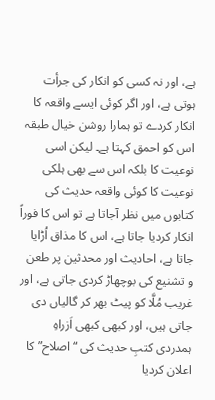ہے، اور نہ کسی کو انکار کی جرأت ہوتی ہے، اور اگر کوئی ایسے واقعہ کا انکار کردے تو ہمارا روشن خیال طبقہ اس کو احمق کہتا ہے۔ لیکن اسی نوعیت کا بلکہ اس سے بھی ہلکی نوعیت کا کوئی واقعہ حدیث کی کتابوں میں نظر آجاتا ہے تو اس کا فوراً انکار کردیا جاتا ہے، اس کا مذاق اُڑایا جاتا ہے، احادیث اور محدثین پر طعن و تشنیع کی بوچھاڑ کردی جاتی ہے، اور غریب مُلَّا کو پیٹ بھر کر گالیاں دی جاتی ہیں، اور کبھی کبھی اَزراہِ ہمدردی کتبِ حدیث کی “اصلاح” کا اعلان کردیا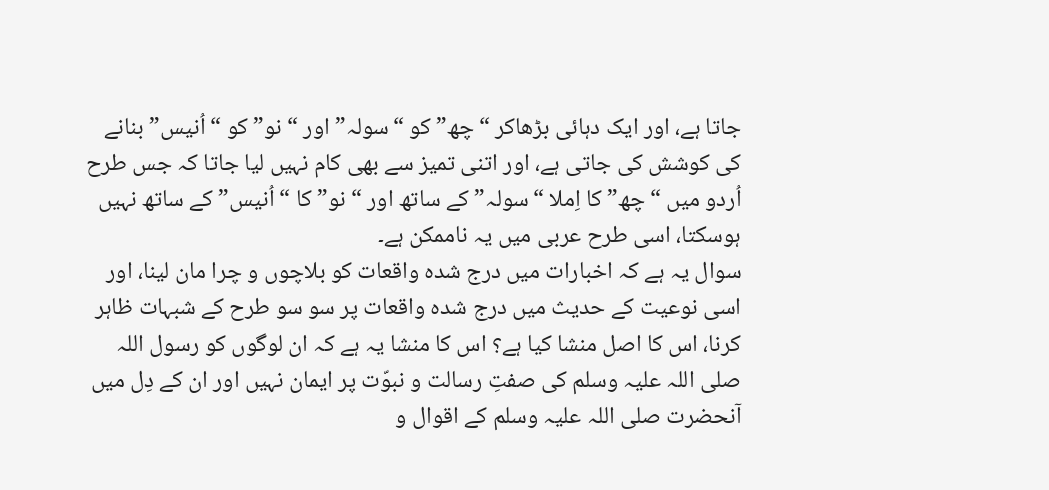جاتا ہے، اور ایک دہائی بڑھاکر “چھ” کو “سولہ” اور “نو” کو “اُنیس” بنانے کی کوشش کی جاتی ہے، اور اتنی تمیز سے بھی کام نہیں لیا جاتا کہ جس طرح اُردو میں “چھ” کا اِملا “سولہ” کے ساتھ اور “نو” کا “اُنیس” کے ساتھ نہیں ہوسکتا، اسی طرح عربی میں یہ ناممکن ہے۔
سوال یہ ہے کہ اخبارات میں درج شدہ واقعات کو بلاچوں و چرا مان لینا، اور اسی نوعیت کے حدیث میں درج شدہ واقعات پر سو سو طرح کے شبہات ظاہر کرنا، اس کا اصل منشا کیا ہے؟ اس کا منشا یہ ہے کہ ان لوگوں کو رسول اللہ صلی اللہ علیہ وسلم کی صفتِ رسالت و نبوّت پر ایمان نہیں اور ان کے دِل میں آنحضرت صلی اللہ علیہ وسلم کے اقوال و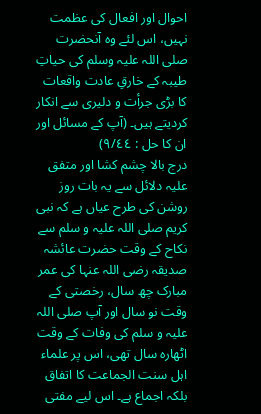احوال اور افعال کی عظمت نہیں، اس لئے وہ آنحضرت صلی اللہ علیہ وسلم کی حیاتِ طیبہ کے خارقِ عادت واقعات کا بڑی جرأت و دلیری سے انکار کردیتے ہیں۔ (آپ کے مسائل اور ان کا حل : ٩/٤٤)
درج بالا چشم کشا اور متفق علیہ دلائل سے یہ بات روز روشن کی طرح عیاں ہے کہ نبی کریم صلی اللہ علیہ و سلم سے نکاح کے وقت حضرت عائشہ صدیقہ رضی اللہ عنہا کی عمر مبارک چھ سال، رخصتی کے وقت نو سال اور آپ صلی اللہ علیہ و سلم کی وفات کے وقت اٹھارہ سال تھی، اس پر علماء اہل سنت الجماعت کا اتفاق بلکہ اجماع ہے۔ اس لیے مفتی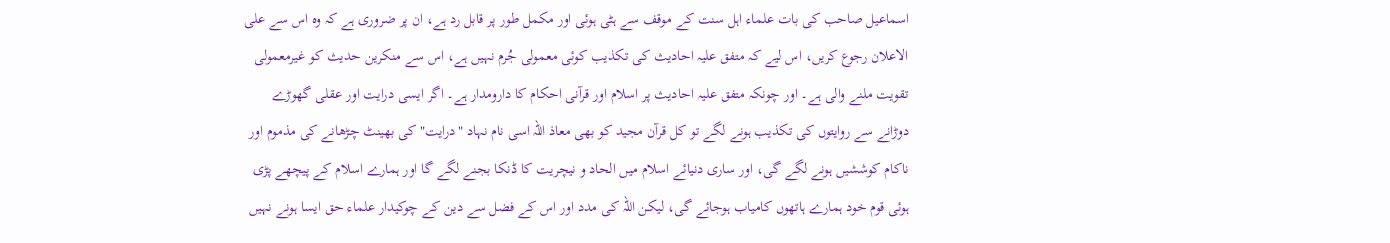اسماعیل صاحب کی بات علماء اہل سنت کے موقف سے ہٹی ہوئی اور مکمل طور پر قابل رد ہے، ان پر ضروری ہے کہ وہ اس سے علی الاعلان رجوع کریں، اس لیے کہ متفق علیہ احادیث کی تکذیب کوئی معمولی جُرم نہیں ہے، اس سے منکرین حدیث کو غیرمعمولی تقویت ملنے والی ہے۔ اور چونکہ متفق علیہ احادیث پر اسلام اور قرآنی احکام کا دارومدار ہے۔ اگر ایسی درایت اور عقلی گھوڑے دوڑانے سے روایتوں کی تکذیب ہونے لگے تو کل قرآن مجید کو بھی معاذ اللہ اسی نام نہاد "درایت" کی بھینٹ چڑھانے کی مذموم اور ناکام کوششیں ہونے لگے گی، اور ساری دنیائے اسلام میں الحاد و نیچریت کا ڈنکا بجنے لگے گا اور ہمارے اسلام کے پیچھے پڑی ہوئی قوم خود ہمارے ہاتھوں کامیاب ہوجائے گی، لیکن اللہ کی مدد اور اس کے فضل سے دین کے چوکیدار علماء حق ایسا ہونے نہیں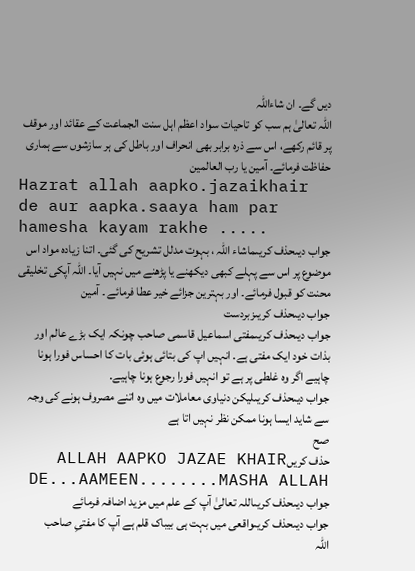دیں گے۔ ان شاءاللہ
اللہ تعالیٰ ہم سب کو تاحیات سواد اعظم اہل سنت الجماعت کے عقائد اور موقف پر قائم رکھے، اس سے ذرہ برابر بھی انحراف اور باطل کی ہر سازشوں سے ہماری حفاظت فرمائے۔ آمین یا رب العالمین
Hazrat allah aapko.jazaikhair de aur aapka.saaya ham par hamesha kayam rakhe .....
جواب دیںحذف کریںماشاء اللہ ، بہوت مدلل تشریح کی گئی۔ اتنا زیادہ مواد اس موضوع پر اس سے پہلے کبھی دیکھنے یا پڑھنے میں نہیں آیا۔ اللہ آپکی تخلیقی محنت کو قبول فرمائے۔ اور بہترین جزائے خیر عطا فرمائے ۔ آمین
جواب دیںحذف کریںزبردست
جواب دیںحذف کریںمفتی اسماعیل قاسمی صاحب چونکہ ایک بڑے عالم اور بذات خود ایک مفتی ہے. انہیں اپ کی بتائی ہوئی بات کا احساس فورا ہونا چاہیے اگر وہ غلطی پر ہے تو انہیں فورا رجوع ہونا چاہیے.
جواب دیںحذف کریںلیکن دنیاوی معاملات میں وہ اتنے مصروف ہونے کی وجہ سے شاید ایسا ہونا ممکن نظر نہیں اتا ہے
صح
حذف کریںALLAH AAPKO JAZAE KHAIR DE...AAMEEN........MASHA ALLAH
جواب دیںحذف کریںاللہ تعالیٰ آپ کے علم میں مزید اضافہ فرمائے
جواب دیںحذف کریںواقعی میں بہت ہی بیباک قلم ہے آپ کا مفتیِ صاحب
اللہ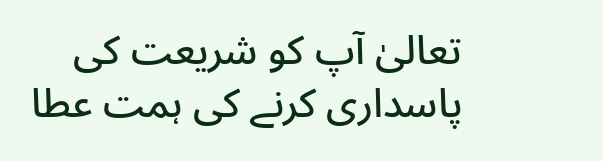تعالیٰ آپ کو شریعت کی پاسداری کرنے کی ہمت عطا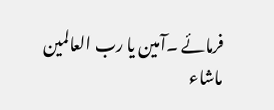فرمائے ۔آمین يا رب العالمین
ماشاء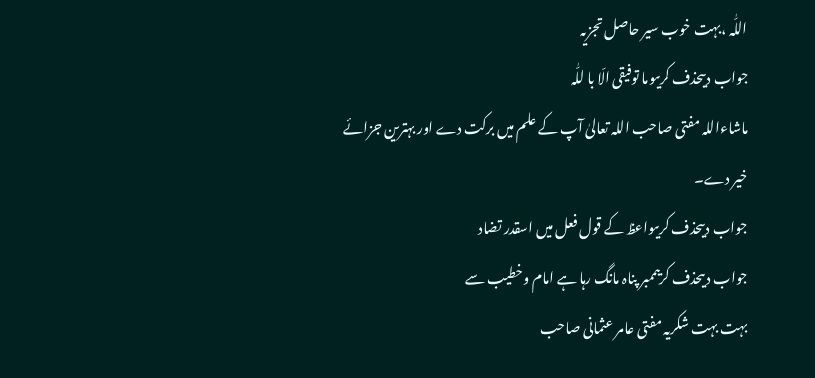اللّٰہ ،بہت خوب سیر حاصل تجزیہ
جواب دیںحذف کریںوما توفیقی الّا با للّٰہ
ماشاءاللہ مفتی صاحب اللہ تعالیٰ آپ کے علم میں برکت دے اور بہترین جزائے خیر دے۔
جواب دیںحذف کریںواعظ کے قول فعل میں اسقدر تضاد
جواب دیںحذف کریںممبر پناہ مانگ رہا ہے امام وخطیب سے
بہت بہت شکریہ مفتی عامر عثمانی صاحب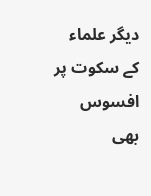دیگر علماء کے سکوت پر افسوس بھی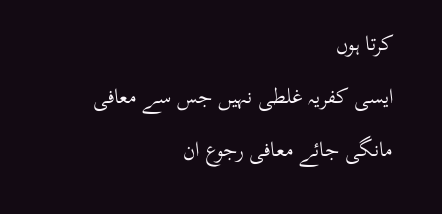کرتا ہوں
ایسی کفریہ غلطی نہیں جس سے معافی مانگی جائے معافی رجوع ان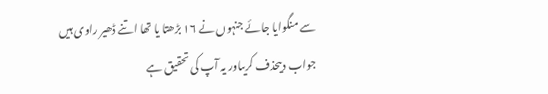سے منگوایا جائے جنہوں نے ۱۶ بڑھتا یا تھا اتنے ڈھیر راوی ہیں
جواب دیںحذف کریںاور یہ آپ کی تحقیق ہے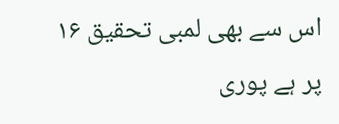اس سے بھی لمبی تحقیق ۱۶ پر ہے پوری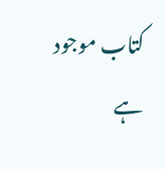کتاب موجود ہے